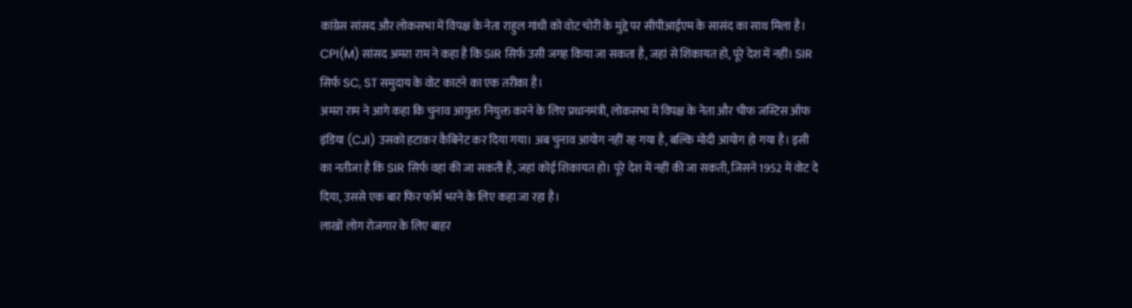कांग्रेस सांसद और लोकसभा में विपक्ष के नेता राहुल गांधी को वोट चोरी के मुद्दे पर सीपीआईएम के सासंद का साथ मिला है। CPI(M) सांसद अमरा राम ने कहा है कि SIR सिर्फ उसी जगह किया जा सकता है, जहां से शिकायत हो, पूरे देश में नहीं। SIR सिर्फ SC, ST समुदाय के वोट काटने का एक तरीका है।
अमरा राम ने आगे कहा कि चुनाव आयुक्त नियुक्त करने के लिए प्रधानमंत्री, लोकसभा में विपक्ष के नेता और चीफ जस्टिस ऑफ इंडिया (CJI) उसको हटाकर कैबिनेट कर दिया गया। अब चुनाव आयोग नहीं रह गया है, बल्कि मोदी आयोग हो गया है। इसी का नतीजा है कि SIR सिर्फ वहां की जा सकती है, जहां कोई शिकायत हो। पूरे देश में नहीं की जा सकती, जिसने 1952 में वोट दे दिया, उससे एक बार फिर फॉर्म भरने के लिए कहा जा रहा है।
लाखों लोग रोजगार के लिए बाहर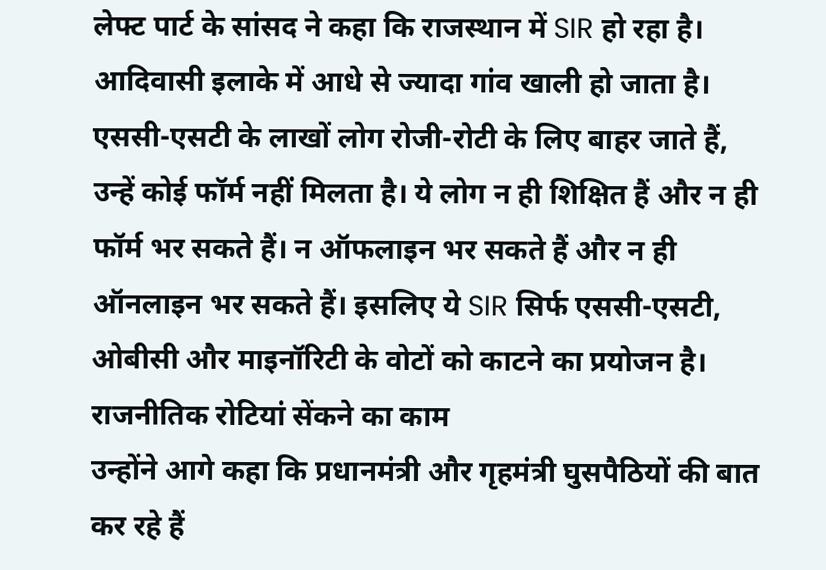लेफ्ट पार्ट के सांसद ने कहा कि राजस्थान में SIR हो रहा है। आदिवासी इलाके में आधे से ज्यादा गांव खाली हो जाता है। एससी-एसटी के लाखों लोग रोजी-रोटी के लिए बाहर जाते हैं, उन्हें कोई फॉर्म नहीं मिलता है। ये लोग न ही शिक्षित हैं और न ही फॉर्म भर सकते हैं। न ऑफलाइन भर सकते हैं और न ही ऑनलाइन भर सकते हैं। इसलिए ये SIR सिर्फ एससी-एसटी, ओबीसी और माइनॉरिटी के वोटों को काटने का प्रयोजन है।
राजनीतिक रोटियां सेंकने का काम
उन्होंने आगे कहा कि प्रधानमंत्री और गृहमंत्री घुसपैठियों की बात कर रहे हैं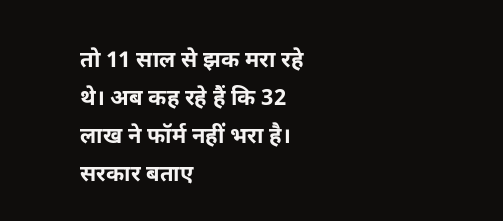तो 11 साल से झक मरा रहे थे। अब कह रहे हैं कि 32 लाख ने फॉर्म नहीं भरा है। सरकार बताए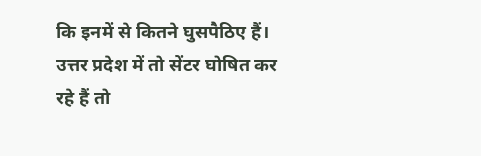कि इनमें से कितने घुसपैठिए हैं। उत्तर प्रदेश में तो सेंटर घोषित कर रहे हैं तो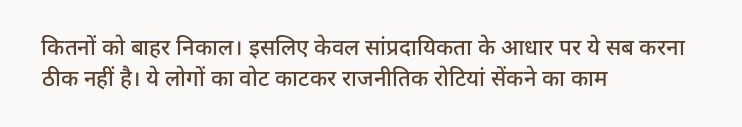कितनों को बाहर निकाल। इसलिए केवल सांप्रदायिकता के आधार पर ये सब करना ठीक नहीं है। ये लोगों का वोट काटकर राजनीतिक रोटियां सेंकने का काम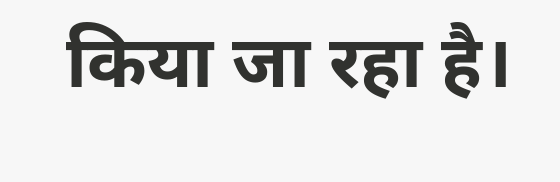किया जा रहा है।